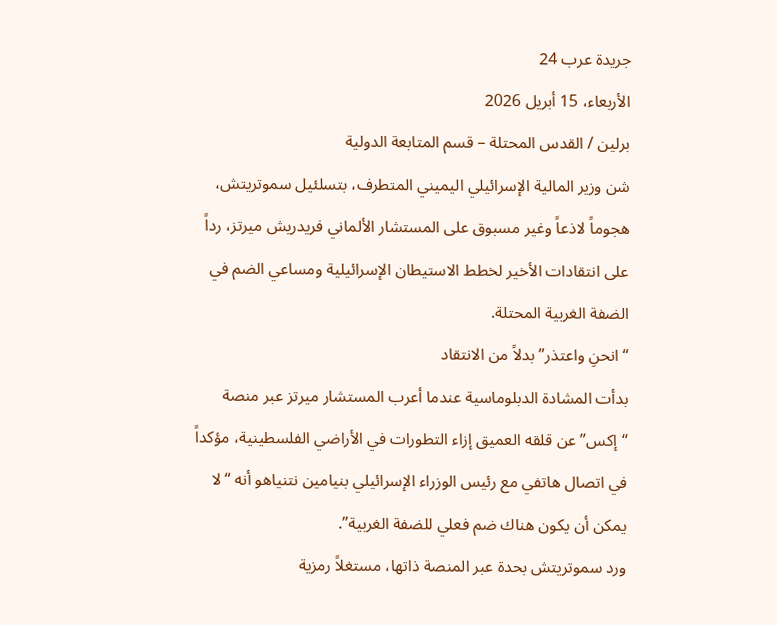جريدة عرب 24
الأربعاء، 15 أبريل 2026
برلين / القدس المحتلة – قسم المتابعة الدولية
شن وزير المالية الإسرائيلي اليميني المتطرف، بتسلئيل سموتريتش، هجوماً لاذعاً وغير مسبوق على المستشار الألماني فريدريش ميرتز، رداً على انتقادات الأخير لخطط الاستيطان الإسرائيلية ومساعي الضم في الضفة الغربية المحتلة.
“انحنِ واعتذر” بدلاً من الانتقاد
بدأت المشادة الدبلوماسية عندما أعرب المستشار ميرتز عبر منصة “إكس” عن قلقه العميق إزاء التطورات في الأراضي الفلسطينية، مؤكداً في اتصال هاتفي مع رئيس الوزراء الإسرائيلي بنيامين نتنياهو أنه “لا يمكن أن يكون هناك ضم فعلي للضفة الغربية”.
ورد سموتريتش بحدة عبر المنصة ذاتها، مستغلاً رمزية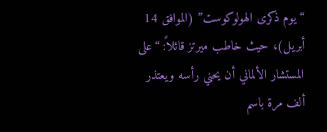“يوم ذكرى الهولوكوست” (الموافق 14 أبريل)، حيث خاطب ميرتز قائلاً: “على المستشار الألماني أن يحني رأسه ويعتذر ألف مرة باسم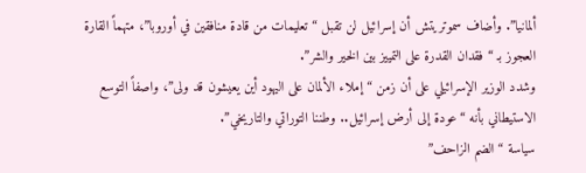ألمانيا”. وأضاف سموتريتش أن إسرائيل لن تقبل “تعليمات من قادة منافقين في أوروبا”، متهماً القارة العجوز بـ “فقدان القدرة على التمييز بين الخير والشر”.
وشدد الوزير الإسرائيلي على أن زمن “إملاء الألمان على اليهود أين يعيشون قد ولى”، واصفاً التوسع الاستيطاني بأنه “عودة إلى أرض إسرائيل.. وطننا التوراتي والتاريخي”.
سياسة “الضم الزاحف”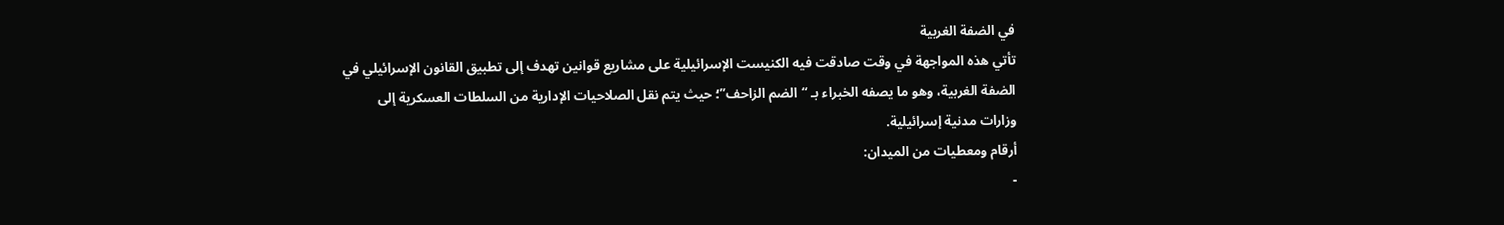في الضفة الغربية
تأتي هذه المواجهة في وقت صادقت فيه الكنيست الإسرائيلية على مشاريع قوانين تهدف إلى تطبيق القانون الإسرائيلي في الضفة الغربية، وهو ما يصفه الخبراء بـ “الضم الزاحف”؛ حيث يتم نقل الصلاحيات الإدارية من السلطات العسكرية إلى وزارات مدنية إسرائيلية.
أرقام ومعطيات من الميدان:
-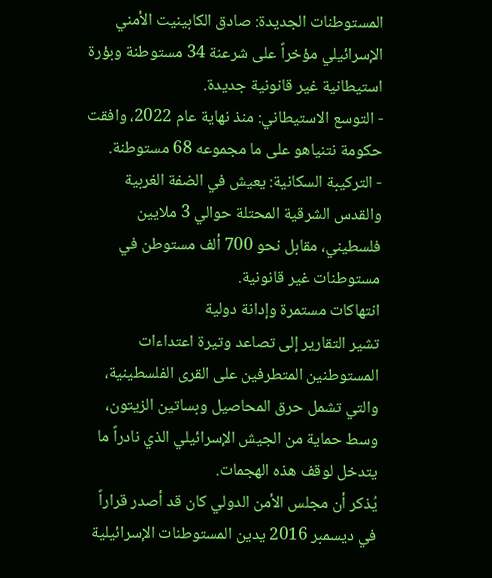المستوطنات الجديدة: صادق الكابينيت الأمني الإسرائيلي مؤخراً على شرعنة 34 مستوطنة وبؤرة استيطانية غير قانونية جديدة.
- التوسع الاستيطاني: منذ نهاية عام 2022، وافقت حكومة نتنياهو على ما مجموعه 68 مستوطنة.
- التركيبة السكانية: يعيش في الضفة الغربية والقدس الشرقية المحتلة حوالي 3 ملايين فلسطيني، مقابل نحو 700 ألف مستوطن في مستوطنات غير قانونية.
انتهاكات مستمرة وإدانة دولية
تشير التقارير إلى تصاعد وتيرة اعتداءات المستوطنين المتطرفين على القرى الفلسطينية، والتي تشمل حرق المحاصيل وبساتين الزيتون، وسط حماية من الجيش الإسرائيلي الذي نادراً ما يتدخل لوقف هذه الهجمات.
يُذكر أن مجلس الأمن الدولي كان قد أصدر قراراً في ديسمبر 2016 يدين المستوطنات الإسرائيلية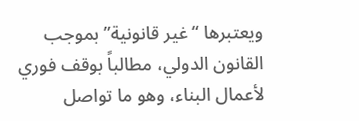ويعتبرها “غير قانونية” بموجب القانون الدولي، مطالباً بوقف فوري لأعمال البناء، وهو ما تواصل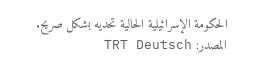الحكومة الإسرائيلية الحالية تحديه بشكل صريح.
المصدر: TRT Deutsch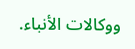ووكالات الأنباء.